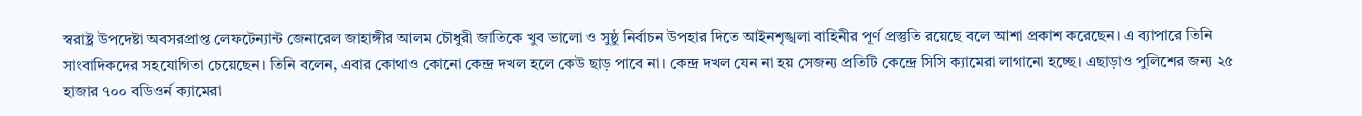স্বরাষ্ট্র উপদেষ্টা অবসরপ্রাপ্ত লেফটেন্যান্ট জেনারেল জাহাঙ্গীর আলম চৌধুরী জাতিকে খুব ভালো ও সুষ্ঠু নির্বাচন উপহার দিতে আইনশৃঙ্খলা বাহিনীর পূর্ণ প্রস্তুতি রয়েছে বলে আশা প্রকাশ করেছেন। এ ব্যাপারে তিনি সাংবাদিকদের সহযোগিতা চেয়েছেন। তিনি বলেন, এবার কোথাও কোনো কেন্দ্র দখল হলে কেউ ছাড় পাবে না। কেন্দ্র দখল যেন না হয় সেজন্য প্রতিটি কেন্দ্রে সিসি ক্যামেরা লাগানো হচ্ছে। এছাড়াও পুলিশের জন্য ২৫ হাজার ৭০০ বডিওর্ন ক্যামেরা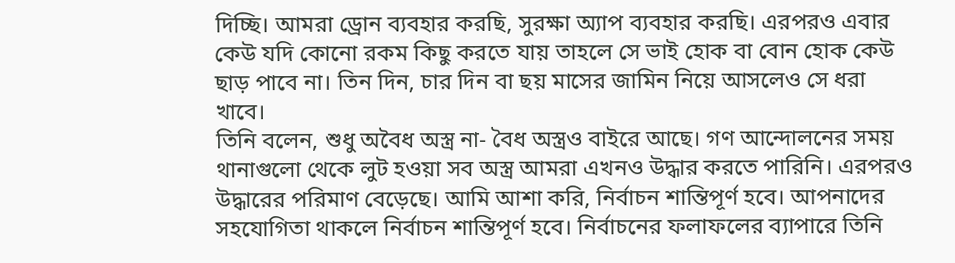দিচ্ছি। আমরা ড্রোন ব্যবহার করছি, সুরক্ষা অ্যাপ ব্যবহার করছি। এরপরও এবার কেউ যদি কোনো রকম কিছু করতে যায় তাহলে সে ভাই হোক বা বোন হোক কেউ ছাড় পাবে না। তিন দিন, চার দিন বা ছয় মাসের জামিন নিয়ে আসলেও সে ধরা খাবে।
তিনি বলেন, শুধু অবৈধ অস্ত্র না- বৈধ অস্ত্রও বাইরে আছে। গণ আন্দোলনের সময় থানাগুলো থেকে লুট হওয়া সব অস্ত্র আমরা এখনও উদ্ধার করতে পারিনি। এরপরও উদ্ধারের পরিমাণ বেড়েছে। আমি আশা করি, নির্বাচন শান্তিপূর্ণ হবে। আপনাদের সহযোগিতা থাকলে নির্বাচন শান্তিপূর্ণ হবে। নির্বাচনের ফলাফলের ব্যাপারে তিনি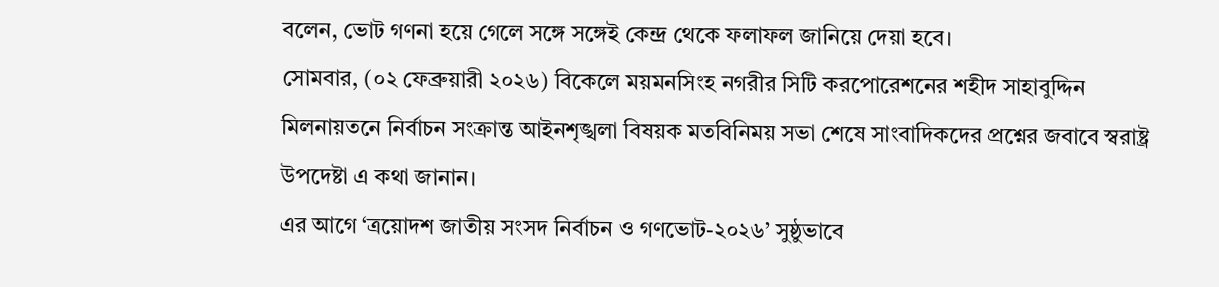বলেন, ভোট গণনা হয়ে গেলে সঙ্গে সঙ্গেই কেন্দ্র থেকে ফলাফল জানিয়ে দেয়া হবে।
সোমবার, (০২ ফেব্রুয়ারী ২০২৬) বিকেলে ময়মনসিংহ নগরীর সিটি করপোরেশনের শহীদ সাহাবুদ্দিন মিলনায়তনে নির্বাচন সংক্রান্ত আইনশৃঙ্খলা বিষয়ক মতবিনিময় সভা শেষে সাংবাদিকদের প্রশ্নের জবাবে স্বরাষ্ট্র উপদেষ্টা এ কথা জানান।
এর আগে ‘ত্রয়োদশ জাতীয় সংসদ নির্বাচন ও গণভোট-২০২৬’ সুষ্ঠুভাবে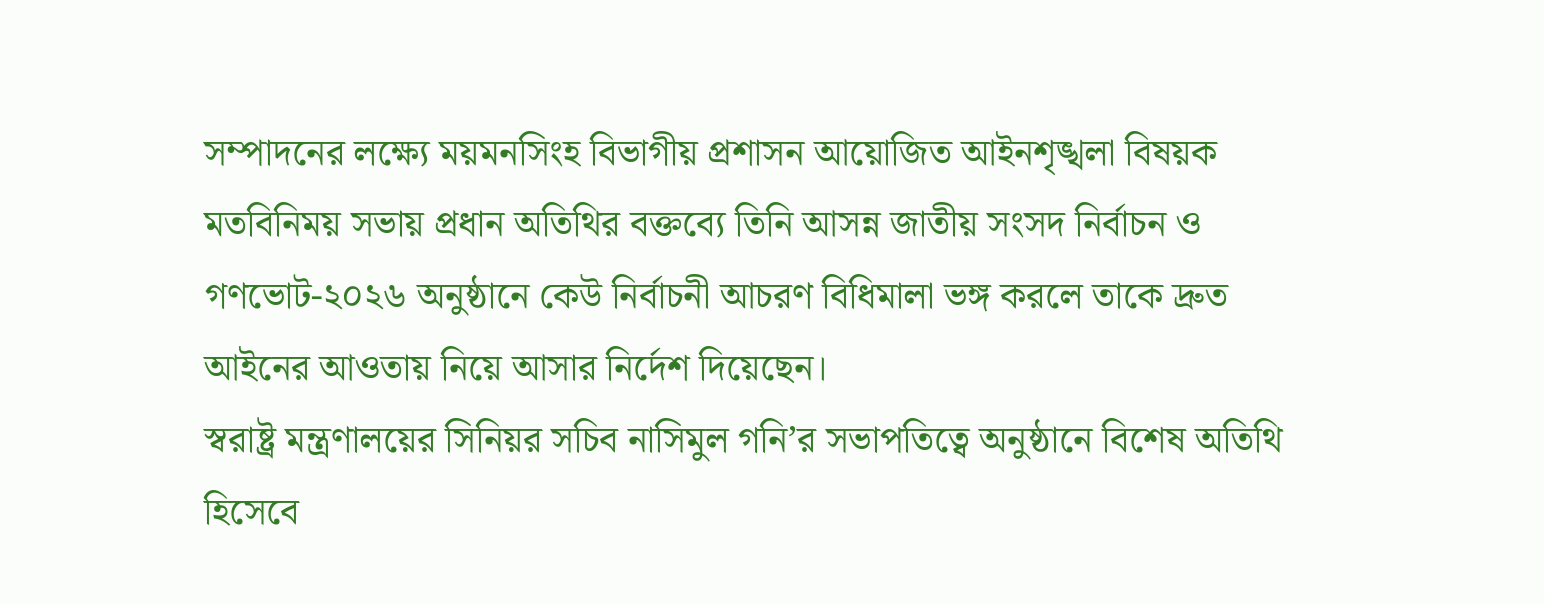সম্পাদনের লক্ষ্যে ময়মনসিংহ বিভাগীয় প্রশাসন আয়োজিত আইনশৃঙ্খলা বিষয়ক মতবিনিময় সভায় প্রধান অতিথির বক্তব্যে তিনি আসন্ন জাতীয় সংসদ নির্বাচন ও গণভোট-২০২৬ অনুষ্ঠানে কেউ নির্বাচনী আচরণ বিধিমালা ভঙ্গ করলে তাকে দ্রুত আইনের আওতায় নিয়ে আসার নির্দেশ দিয়েছেন।
স্বরাষ্ট্র মন্ত্রণালয়ের সিনিয়র সচিব নাসিমুল গনি’র সভাপতিত্বে অনুষ্ঠানে বিশেষ অতিথি হিসেবে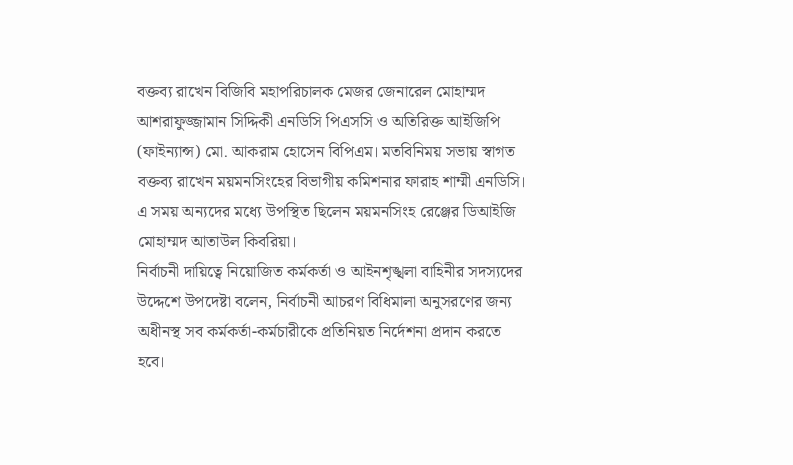বক্তব্য রাখেন বিজিবি মহাপরিচালক মেজর জেনারেল মোহাম্মদ আশরাফুজ্জামান সিদ্দিকী এনডিসি পিএসসি ও অতিরিক্ত আইজিপি (ফাইন্যান্স) মো. আকরাম হোসেন বিপিএম। মতবিনিময় সভায় স্বাগত বক্তব্য রাখেন ময়মনসিংহের বিভাগীয় কমিশনার ফারাহ শাম্মী এনডিসি। এ সময় অন্যদের মধ্যে উপস্থিত ছিলেন ময়মনসিংহ রেঞ্জের ডিআইজি মোহাম্মদ আতাউল কিবরিয়া।
নির্বাচনী দায়িত্বে নিয়োজিত কর্মকর্তা ও আইনশৃঙ্খলা বাহিনীর সদস্যদের উদ্দেশে উপদেষ্টা বলেন, নির্বাচনী আচরণ বিধিমালা অনুসরণের জন্য অধীনস্থ সব কর্মকর্তা-কর্মচারীকে প্রতিনিয়ত নির্দেশনা প্রদান করতে হবে।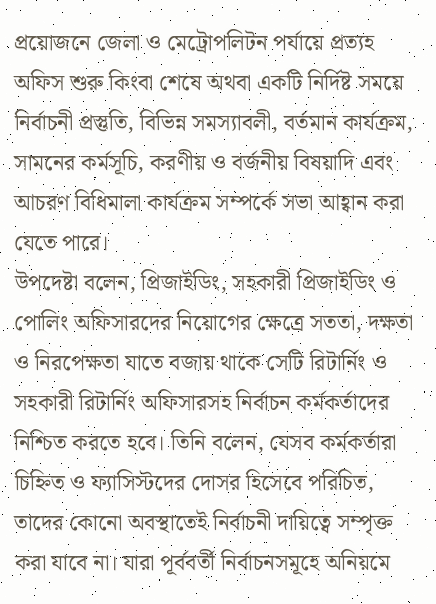প্রয়োজনে জেলা ও মেট্রোপলিটন পর্যায়ে প্রত্যহ অফিস শুরু কিংবা শেষে অথবা একটি নির্দিষ্ট সময়ে নির্বাচনী প্রস্তুতি, বিভিন্ন সমস্যাবলী, বর্তমান কার্যক্রম, সামনের কর্মসূচি, করণীয় ও বর্জনীয় বিষয়াদি এবং আচরণ বিধিমালা কার্যক্রম সম্পর্কে সভা আহ্বান করা যেতে পারে।
উপদেষ্টা বলেন, প্রিজাইডিং, সহকারী প্রিজাইডিং ও পোলিং অফিসারদের নিয়োগের ক্ষেত্রে সততা, দক্ষতা ও নিরপেক্ষতা যাতে বজায় থাকে সেটি রিটার্নিং ও সহকারী রিটার্নিং অফিসারসহ নির্বাচন কর্মকর্তাদের নিশ্চিত করতে হবে। তিনি বলেন, যেসব কর্মকর্তারা চিহ্নিত ও ফ্যাসিস্টদের দোসর হিসেবে পরিচিত, তাদের কোনো অবস্থাতেই নির্বাচনী দায়িত্বে সম্পৃক্ত করা যাবে না। যারা পূর্ববর্তী নির্বাচনসমূহে অনিয়মে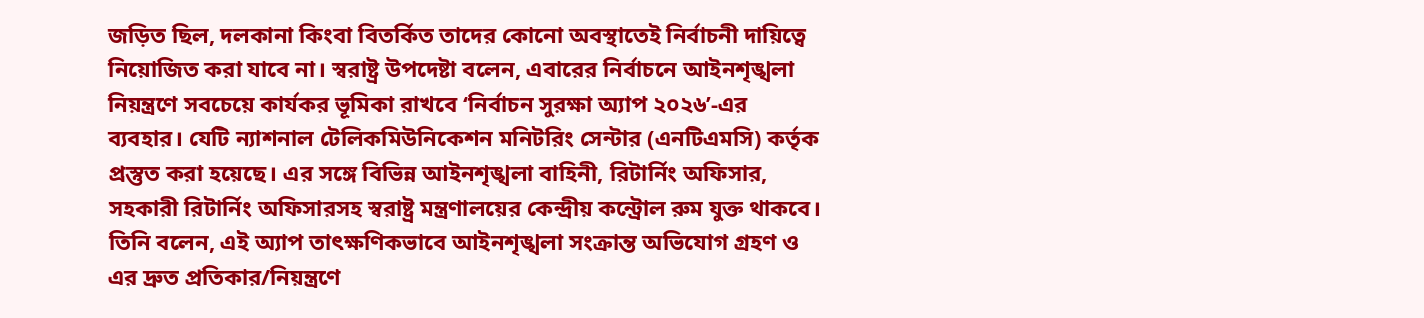জড়িত ছিল, দলকানা কিংবা বিতর্কিত তাদের কোনো অবস্থাতেই নির্বাচনী দায়িত্বে নিয়োজিত করা যাবে না। স্বরাষ্ট্র উপদেষ্টা বলেন, এবারের নির্বাচনে আইনশৃঙ্খলা নিয়ন্ত্রণে সবচেয়ে কার্যকর ভূমিকা রাখবে ‘নির্বাচন সুরক্ষা অ্যাপ ২০২৬’-এর ব্যবহার। যেটি ন্যাশনাল টেলিকমিউনিকেশন মনিটরিং সেন্টার (এনটিএমসি) কর্তৃক প্রস্তুত করা হয়েছে। এর সঙ্গে বিভিন্ন আইনশৃঙ্খলা বাহিনী, রিটার্নিং অফিসার, সহকারী রিটার্নিং অফিসারসহ স্বরাষ্ট্র মন্ত্রণালয়ের কেন্দ্রীয় কন্ট্রোল রুম যুক্ত থাকবে। তিনি বলেন, এই অ্যাপ তাৎক্ষণিকভাবে আইনশৃঙ্খলা সংক্রান্ত অভিযোগ গ্রহণ ও এর দ্রুত প্রতিকার/নিয়ন্ত্রণে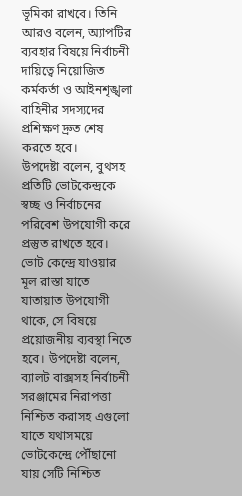ভূমিকা রাখবে। তিনি আরও বলেন, অ্যাপটির ব্যবহার বিষয়ে নির্বাচনী দায়িত্বে নিয়োজিত কর্মকর্তা ও আইনশৃঙ্খলা বাহিনীর সদস্যদের প্রশিক্ষণ দ্রুত শেষ করতে হবে।
উপদেষ্টা বলেন, বুথসহ প্রতিটি ভোটকেন্দ্রকে স্বচ্ছ ও নির্বাচনের পরিবেশ উপযোগী করে প্রস্তুত রাখতে হবে। ভোট কেন্দ্রে যাওয়ার মূল রাস্তা যাতে যাতায়াত উপযোগী থাকে, সে বিষয়ে প্রয়োজনীয় ব্যবস্থা নিতে হবে। উপদেষ্টা বলেন, ব্যালট বাক্সসহ নির্বাচনী সরঞ্জামের নিরাপত্তা নিশ্চিত করাসহ এগুলো যাতে যথাসময়ে ভোটকেন্দ্রে পৌঁছানো যায় সেটি নিশ্চিত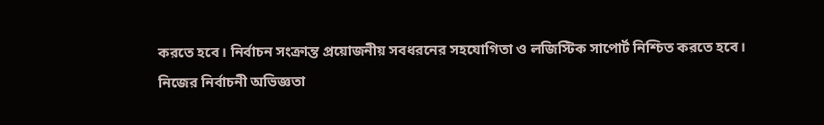করতে হবে। নির্বাচন সংক্রান্ত প্রয়োজনীয় সবধরনের সহযোগিতা ও লজিস্টিক সাপোর্ট নিশ্চিত করতে হবে।
নিজের নির্বাচনী অভিজ্ঞতা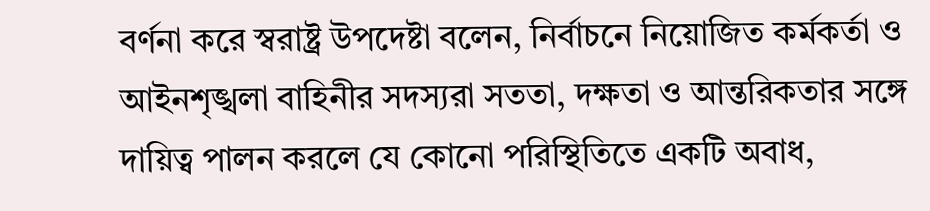বর্ণনা করে স্বরাষ্ট্র উপদেষ্টা বলেন, নির্বাচনে নিয়োজিত কর্মকর্তা ও আইনশৃঙ্খলা বাহিনীর সদস্যরা সততা, দক্ষতা ও আন্তরিকতার সঙ্গে দায়িত্ব পালন করলে যে কোনো পরিস্থিতিতে একটি অবাধ,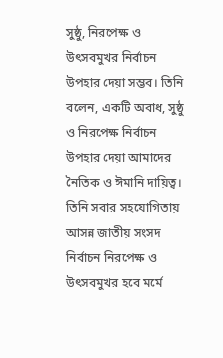সুষ্ঠু, নিরপেক্ষ ও উৎসবমুখর নির্বাচন উপহার দেয়া সম্ভব। তিনি বলেন, একটি অবাধ, সুষ্ঠু ও নিরপেক্ষ নির্বাচন উপহার দেয়া আমাদের নৈতিক ও ঈমানি দায়িত্ব। তিনি সবার সহযোগিতায় আসন্ন জাতীয় সংসদ নির্বাচন নিরপেক্ষ ও উৎসবমুখর হবে মর্মে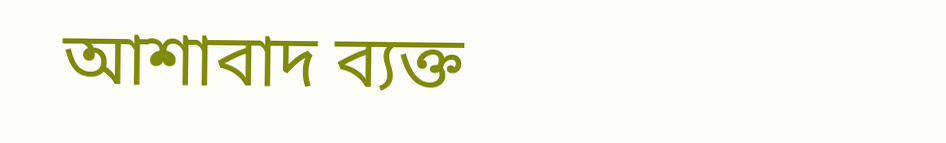আশাবাদ ব্যক্ত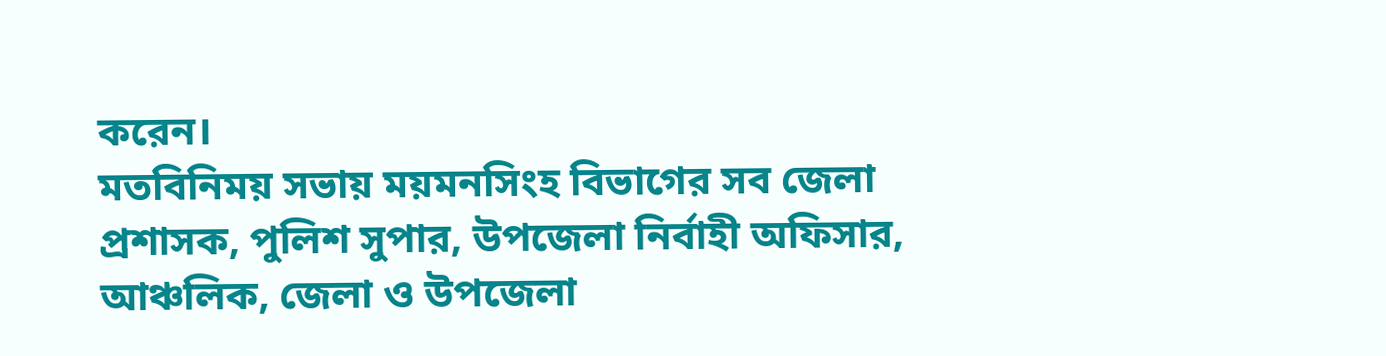করেন।
মতবিনিময় সভায় ময়মনসিংহ বিভাগের সব জেলা প্রশাসক, পুলিশ সুপার, উপজেলা নির্বাহী অফিসার, আঞ্চলিক, জেলা ও উপজেলা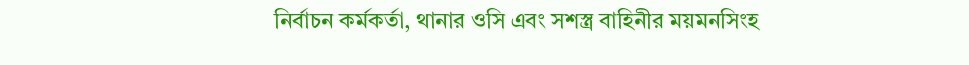নির্বাচন কর্মকর্তা, থানার ওসি এবং সশস্ত্র বাহিনীর ময়মনসিংহ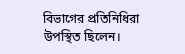বিভাগের প্রতিনিধিরা উপস্থিত ছিলেন।